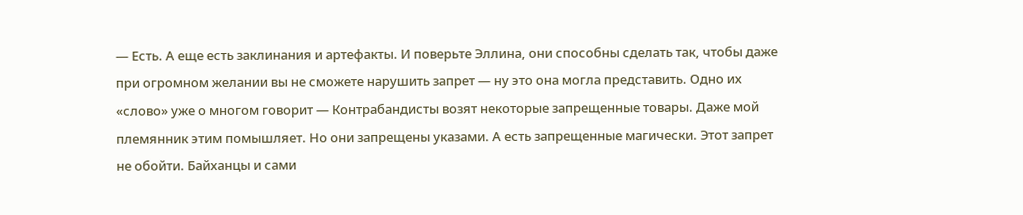— Есть. А еще есть заклинания и артефакты. И поверьте Эллина, они способны сделать так, чтобы даже при огромном желании вы не сможете нарушить запрет — ну это она могла представить. Одно их «слово» уже о многом говорит — Контрабандисты возят некоторые запрещенные товары. Даже мой племянник этим помышляет. Но они запрещены указами. А есть запрещенные магически. Этот запрет не обойти. Байханцы и сами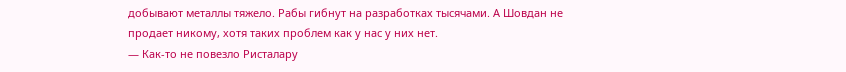добывают металлы тяжело. Рабы гибнут на разработках тысячами. А Шовдан не продает никому, хотя таких проблем как у нас у них нет.
— Как-то не повезло Ристалару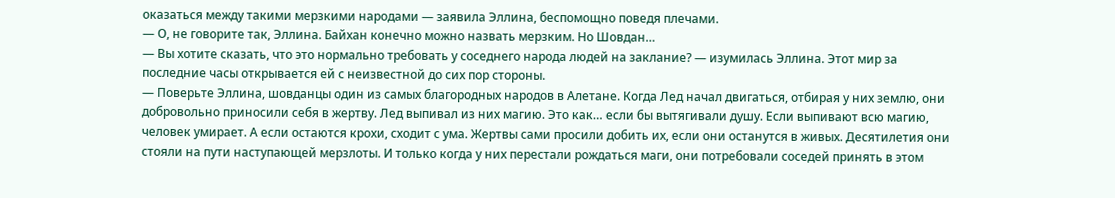оказаться между такими мерзкими народами — заявила Эллина, беспомощно поведя плечами.
— О, не говорите так, Эллина. Байхан конечно можно назвать мерзким. Но Шовдан…
— Вы хотите сказать, что это нормально требовать у соседнего народа людей на заклание? — изумилась Эллина. Этот мир за последние часы открывается ей с неизвестной до сих пор стороны.
— Поверьте Эллина, шовданцы один из самых благородных народов в Алетане. Когда Лед начал двигаться, отбирая у них землю, они добровольно приносили себя в жертву. Лед выпивал из них магию. Это как… если бы вытягивали душу. Если выпивают всю магию, человек умирает. А если остаются крохи, сходит с ума. Жертвы сами просили добить их, если они останутся в живых. Десятилетия они стояли на пути наступающей мерзлоты. И только когда у них перестали рождаться маги, они потребовали соседей принять в этом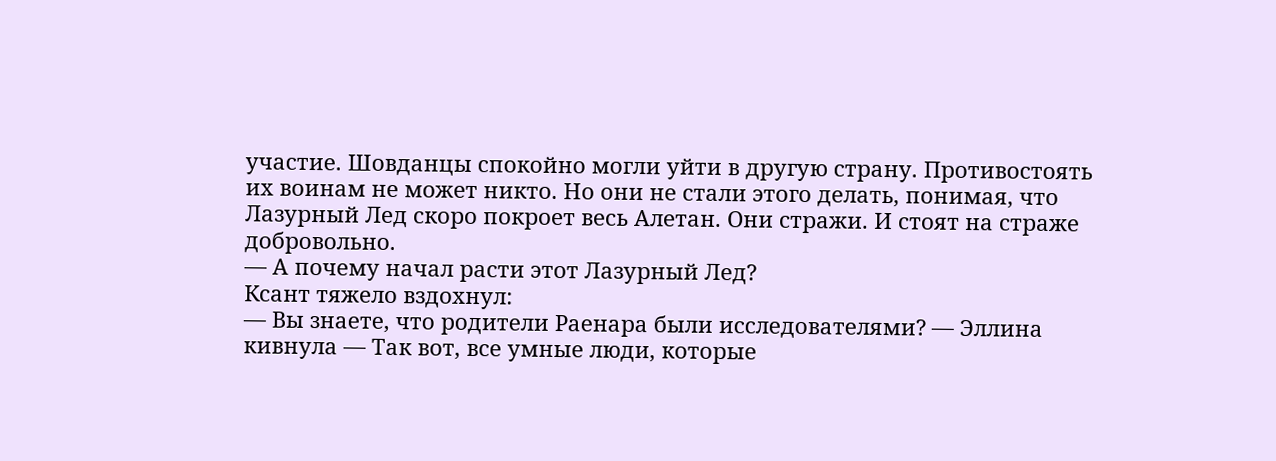участие. Шовданцы спокойно могли уйти в другую страну. Противостоять их воинам не может никто. Но они не стали этого делать, понимая, что Лазурный Лед скоро покроет весь Алетан. Они стражи. И стоят на страже добровольно.
— А почему начал расти этот Лазурный Лед?
Ксант тяжело вздохнул:
— Вы знаете, что родители Раенара были исследователями? — Эллина кивнула — Так вот, все умные люди, которые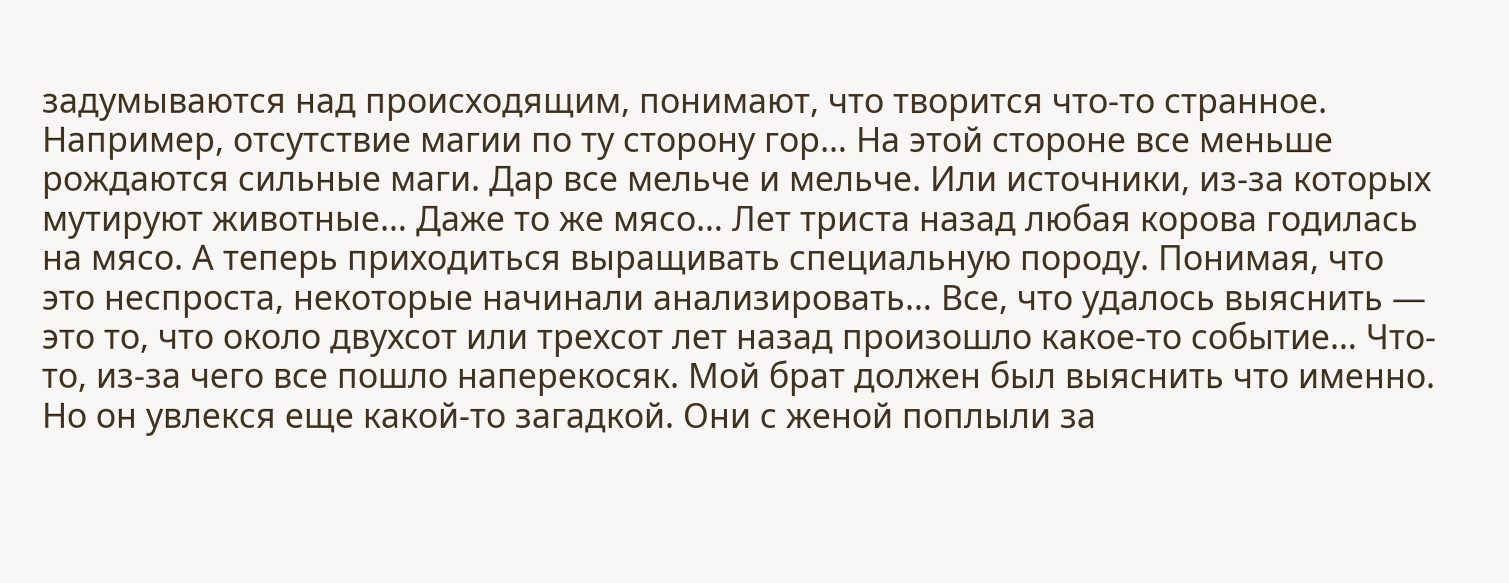задумываются над происходящим, понимают, что творится что-то странное. Например, отсутствие магии по ту сторону гор… На этой стороне все меньше рождаются сильные маги. Дар все мельче и мельче. Или источники, из-за которых мутируют животные… Даже то же мясо… Лет триста назад любая корова годилась на мясо. А теперь приходиться выращивать специальную породу. Понимая, что это неспроста, некоторые начинали анализировать… Все, что удалось выяснить — это то, что около двухсот или трехсот лет назад произошло какое-то событие… Что-то, из-за чего все пошло наперекосяк. Мой брат должен был выяснить что именно. Но он увлекся еще какой-то загадкой. Они с женой поплыли за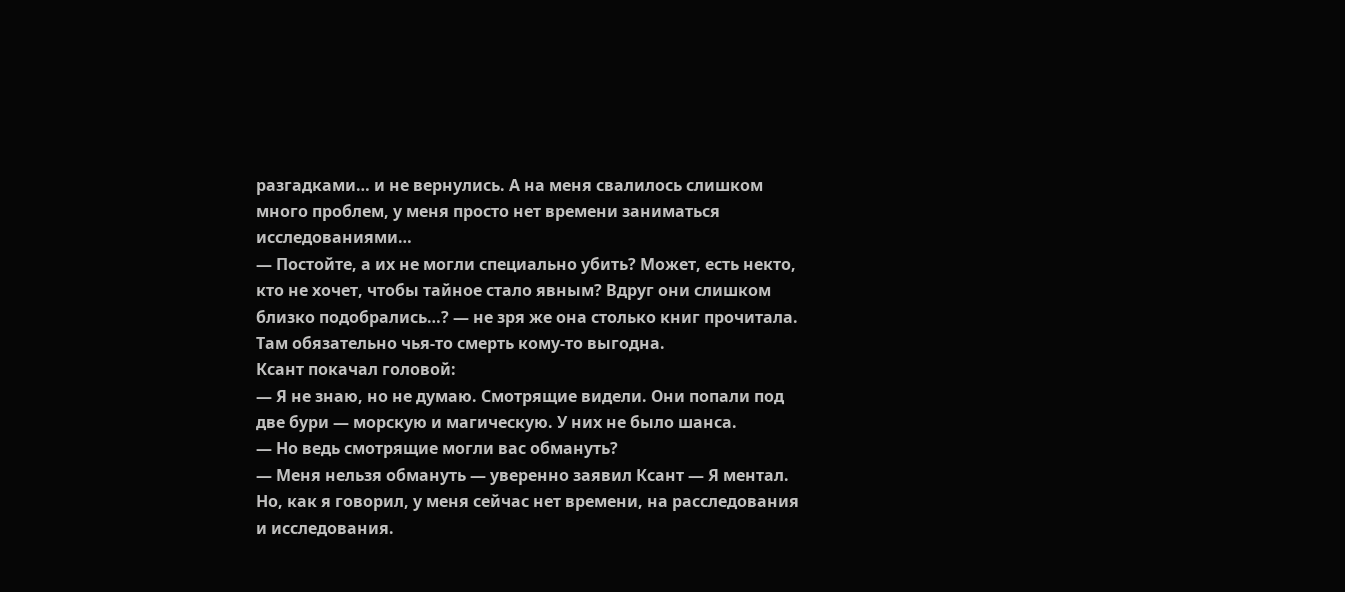разгадками… и не вернулись. А на меня свалилось слишком много проблем, у меня просто нет времени заниматься исследованиями…
— Постойте, а их не могли специально убить? Может, есть некто, кто не хочет, чтобы тайное стало явным? Вдруг они слишком близко подобрались…? — не зря же она столько книг прочитала. Там обязательно чья-то смерть кому-то выгодна.
Ксант покачал головой:
— Я не знаю, но не думаю. Смотрящие видели. Они попали под две бури — морскую и магическую. У них не было шанса.
— Но ведь смотрящие могли вас обмануть?
— Меня нельзя обмануть — уверенно заявил Ксант — Я ментал. Но, как я говорил, у меня сейчас нет времени, на расследования и исследования.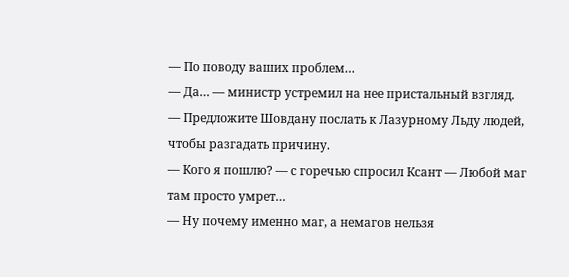— По поводу ваших проблем…
— Да… — министр устремил на нее пристальный взгляд.
— Предложите Шовдану послать к Лазурному Льду людей, чтобы разгадать причину.
— Кого я пошлю? — с горечью спросил Ксант — Любой маг там просто умрет…
— Ну почему именно маг, а немагов нельзя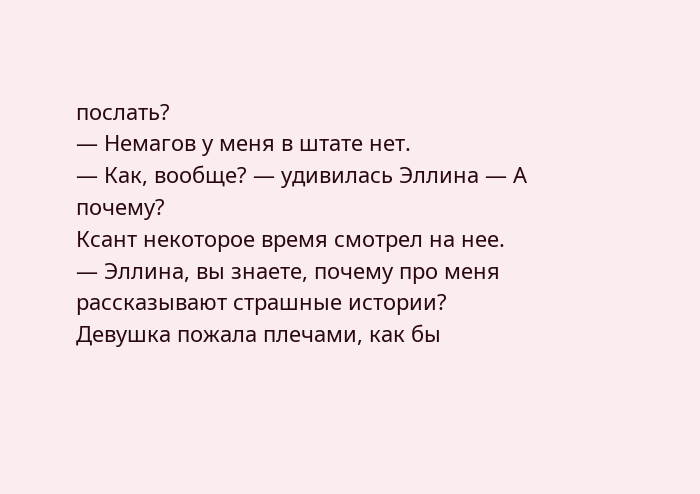послать?
— Немагов у меня в штате нет.
— Как, вообще? — удивилась Эллина — А почему?
Ксант некоторое время смотрел на нее.
— Эллина, вы знаете, почему про меня рассказывают страшные истории?
Девушка пожала плечами, как бы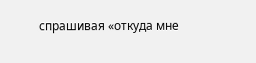спрашивая «откуда мне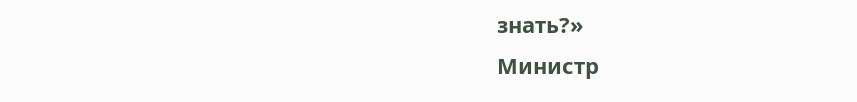знать?»
Министр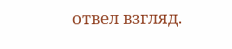отвел взгляд.